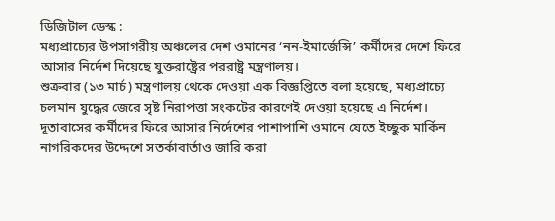ডিজিটাল ডেস্ক :
মধ্যপ্রাচ্যের উপসাগরীয় অঞ্চলের দেশ ওমানের ‘নন-ইমার্জেন্সি’ কর্মীদের দেশে ফিরে আসার নির্দেশ দিয়েছে যুক্তরাষ্ট্রের পররাষ্ট্র মন্ত্রণালয়।
শুক্রবার (১৩ মার্চ) মন্ত্রণালয় থেকে দেওয়া এক বিজ্ঞপ্তিতে বলা হয়েছে, মধ্যপ্রাচ্যে চলমান যুদ্ধের জেরে সৃষ্ট নিরাপত্তা সংকটের কারণেই দেওয়া হয়েছে এ নির্দেশ।
দূতাবাসের কর্মীদের ফিরে আসার নির্দেশের পাশাপাশি ওমানে যেতে ইচ্ছুক মার্কিন নাগরিকদের উদ্দেশে সতর্কাবার্তাও জারি করা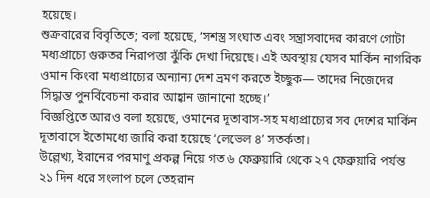হয়েছে।
শুক্রবারের বিবৃতিতে; বলা হয়েছে, ‘সশস্ত্র সংঘাত এবং সন্ত্রাসবাদের কারণে গোটা মধ্যপ্রাচ্যে গুরুতর নিরাপত্তা ঝুঁকি দেখা দিয়েছে। এই অবস্থায় যেসব মার্কিন নাগরিক ওমান কিংবা মধ্যপ্রাচ্যের অন্যান্য দেশ ভ্রমণ করতে ইচ্ছুক— তাদের নিজেদের সিদ্ধান্ত পুনর্বিবেচনা করার আহ্বান জানানো হচ্ছে।’
বিজ্ঞপ্তিতে আরও বলা হয়েছে, ওমানের দূতাবাস-সহ মধ্যপ্রাচ্যের সব দেশের মার্কিন দূতাবাসে ইতোমধ্যে জারি করা হয়েছে ‘লেভেল ৪’ সতর্কতা।
উল্লেখ্য, ইরানের পরমাণু প্রকল্প নিয়ে গত ৬ ফেব্রুয়ারি থেকে ২৭ ফেব্রুয়ারি পর্যন্ত ২১ দিন ধরে সংলাপ চলে তেহরান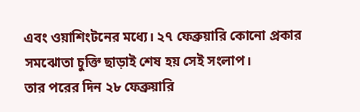এবং ওয়াশিংটনের মধ্যে। ২৭ ফেব্রুয়ারি কোনো প্রকার সমঝোতা চুক্তি ছাড়াই শেষ হয় সেই সংলাপ।
তার পরের দিন ২৮ ফেব্রুয়ারি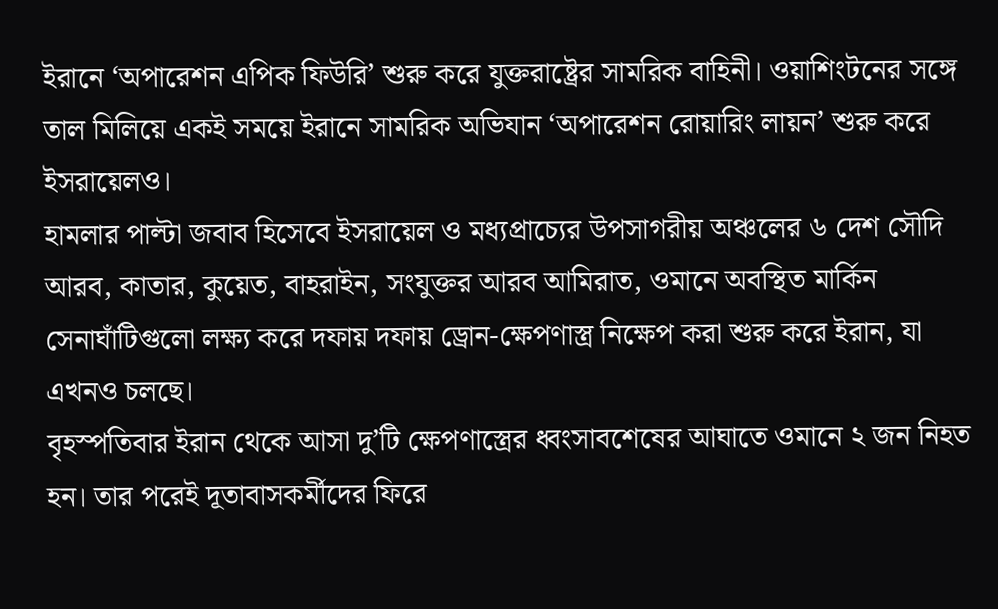ইরানে ‘অপারেশন এপিক ফিউরি’ শুরু করে যুক্তরাষ্ট্রের সামরিক বাহিনী। ওয়াশিংটনের সঙ্গে তাল মিলিয়ে একই সময়ে ইরানে সামরিক অভিযান ‘অপারেশন রোয়ারিং লায়ন’ শুরু করে ইসরায়েলও।
হামলার পাল্টা জবাব হিসেবে ইসরায়েল ও মধ্যপ্রাচ্যের উপসাগরীয় অঞ্চলের ৬ দেশ সৌদি আরব, কাতার, কুয়েত, বাহরাইন, সংযুক্তর আরব আমিরাত, ওমানে অবস্থিত মার্কিন সেনাঘাঁটিগুলো লক্ষ্য করে দফায় দফায় ড্রোন-ক্ষেপণাস্ত্র নিক্ষেপ করা শুরু করে ইরান, যা এখনও চলছে।
বৃহস্পতিবার ইরান থেকে আসা দু’টি ক্ষেপণাস্ত্রের ধ্বংসাবশেষের আঘাতে ওমানে ২ জন নিহত হন। তার পরেই দূতাবাসকর্মীদের ফিরে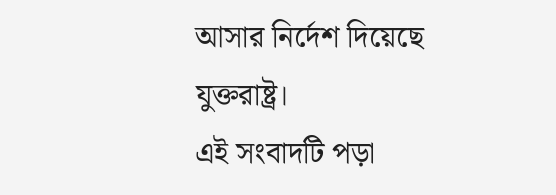আসার নির্দেশ দিয়েছে যুক্তরাষ্ট্র।
এই সংবাদটি পড়া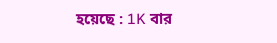হয়েছে : 1K বার